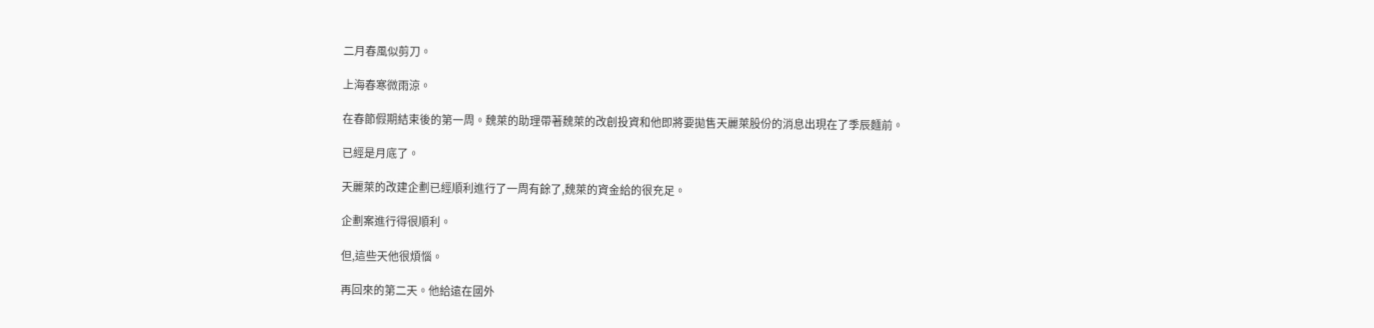二月春風似剪刀。

上海春寒微雨涼。

在春節假期結束後的第一周。魏萊的助理帶著魏萊的改創投資和他即將要拋售天麗萊股份的消息出現在了季辰麵前。

已經是月底了。

天麗萊的改建企劃已經順利進行了一周有餘了,魏萊的資金給的很充足。

企劃案進行得很順利。

但,這些天他很煩惱。

再回來的第二天。他給遠在國外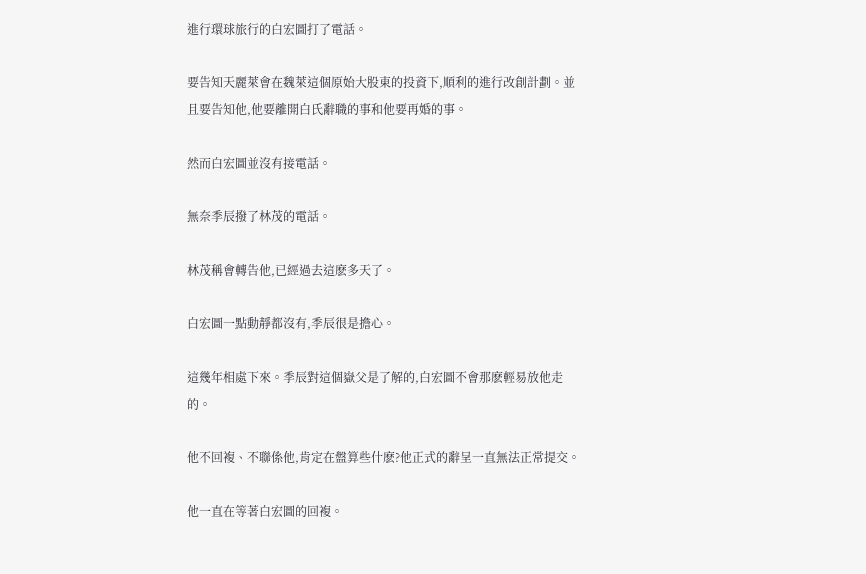進行環球旅行的白宏圖打了電話。

要告知天麗萊會在魏萊這個原始大股東的投資下,順利的進行改創計劃。並且要告知他,他要離開白氏辭職的事和他要再婚的事。

然而白宏圖並沒有接電話。

無奈季辰撥了林茂的電話。

林茂稱會轉告他,已經過去這麽多天了。

白宏圖一點動靜都沒有,季辰很是擔心。

這幾年相處下來。季辰對這個嶽父是了解的,白宏圖不會那麽輕易放他走的。

他不回複、不聯係他,肯定在盤算些什麽?他正式的辭呈一直無法正常提交。

他一直在等著白宏圖的回複。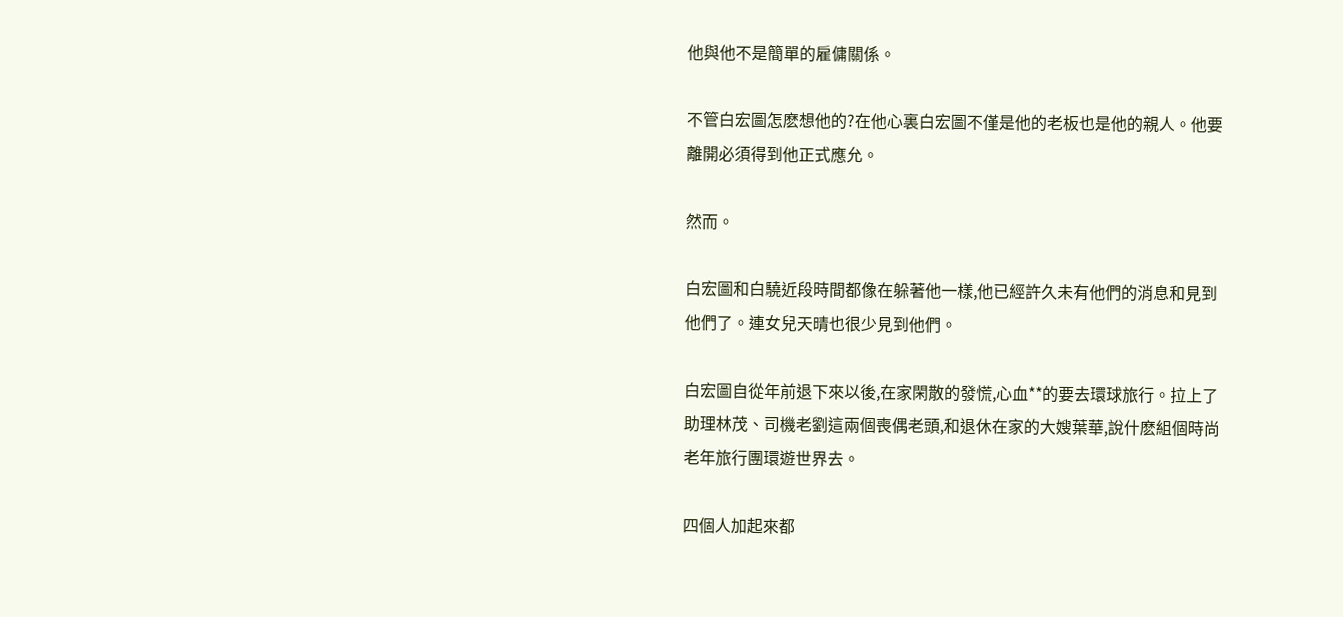他與他不是簡單的雇傭關係。

不管白宏圖怎麽想他的?在他心裏白宏圖不僅是他的老板也是他的親人。他要離開必須得到他正式應允。

然而。

白宏圖和白驍近段時間都像在躲著他一樣,他已經許久未有他們的消息和見到他們了。連女兒天晴也很少見到他們。

白宏圖自從年前退下來以後,在家閑散的發慌,心血**的要去環球旅行。拉上了助理林茂、司機老劉這兩個喪偶老頭,和退休在家的大嫂葉華,說什麽組個時尚老年旅行團環遊世界去。

四個人加起來都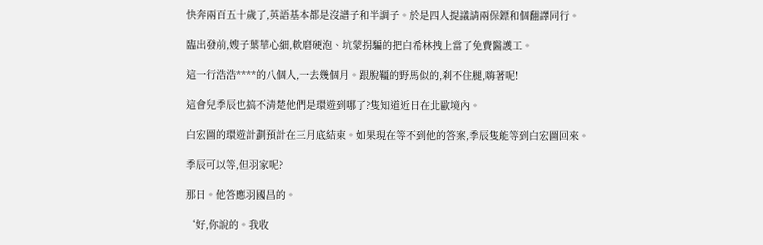快奔兩百五十歲了,英語基本都是沒譜子和半調子。於是四人提議請兩保鏢和個翻譯同行。

臨出發前,嫂子葉華心細,軟磨硬泡、坑蒙拐騙的把白希林拽上當了免費醫護工。

這一行浩浩****的八個人,一去幾個月。跟脫韁的野馬似的,刹不住腿,嗨著呢!

這會兒季辰也搞不清楚他們是環遊到哪了?隻知道近日在北歐境內。

白宏圖的環遊計劃預計在三月底結束。如果現在等不到他的答案,季辰隻能等到白宏圖回來。

季辰可以等,但羽家呢?

那日。他答應羽國昌的。

‘好,你說的。我收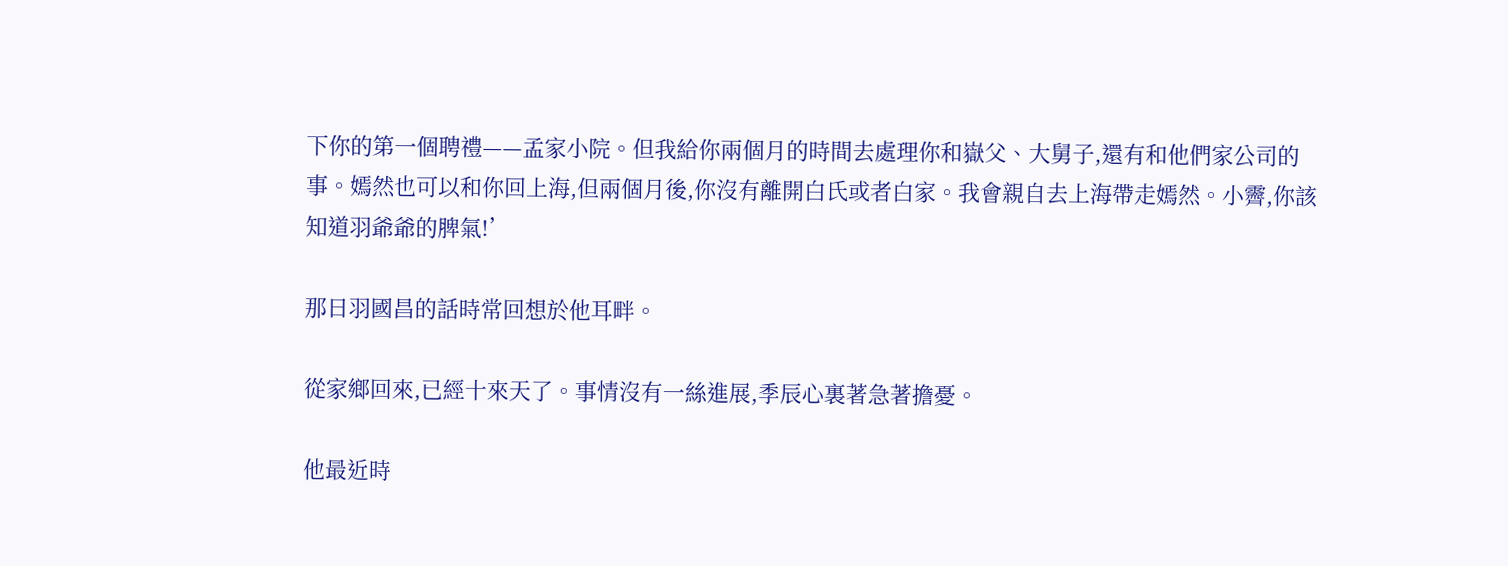下你的第一個聘禮——孟家小院。但我給你兩個月的時間去處理你和嶽父、大舅子,還有和他們家公司的事。嫣然也可以和你回上海,但兩個月後,你沒有離開白氏或者白家。我會親自去上海帶走嫣然。小霽,你該知道羽爺爺的脾氣!’

那日羽國昌的話時常回想於他耳畔。

從家鄉回來,已經十來天了。事情沒有一絲進展,季辰心裏著急著擔憂。

他最近時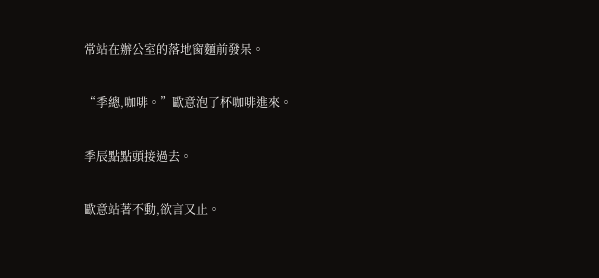常站在辦公室的落地窗麵前發呆。

“季總,咖啡。”歐意泡了杯咖啡進來。

季辰點點頭接過去。

歐意站著不動,欲言又止。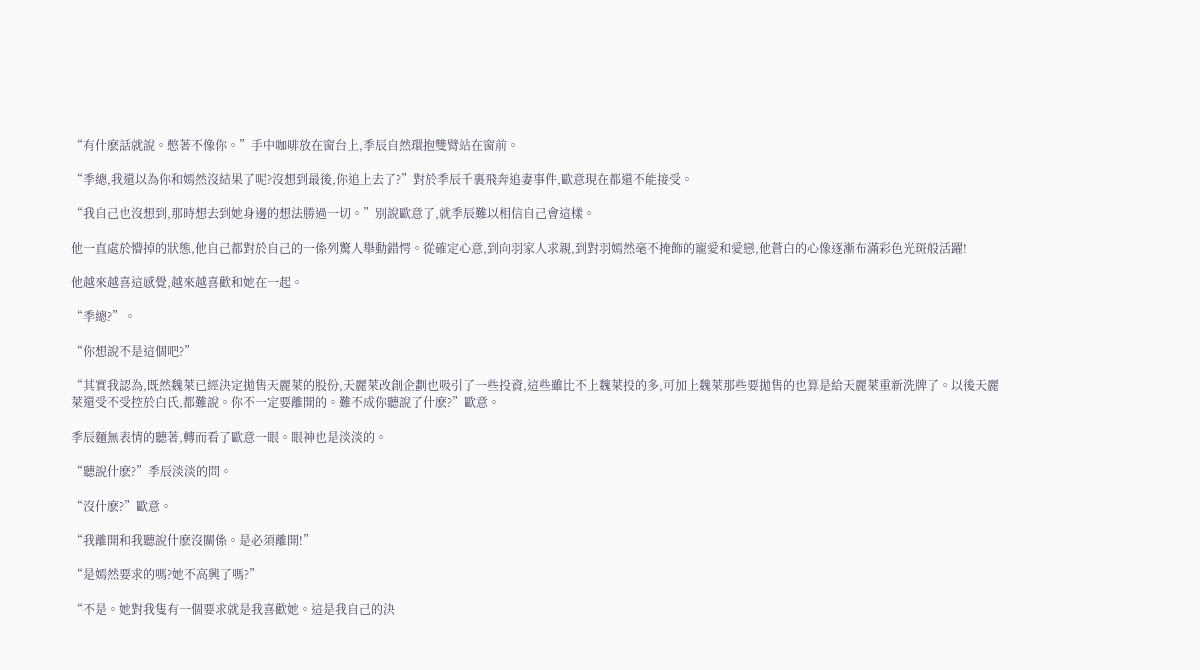“有什麽話就說。憋著不像你。”手中咖啡放在窗台上,季辰自然環抱雙臂站在窗前。

“季總,我還以為你和嫣然沒結果了呢?沒想到最後,你追上去了?”對於季辰千裏飛奔追妻事件,歐意現在都還不能接受。

“我自己也沒想到,那時想去到她身邊的想法勝過一切。”別說歐意了,就季辰難以相信自己會這樣。

他一直處於懵掉的狀態,他自己都對於自己的一係列驚人舉動錯愕。從確定心意,到向羽家人求親,到對羽嫣然毫不掩飾的寵愛和愛戀,他蒼白的心像逐漸布滿彩色光斑般活躍!

他越來越喜這感覺,越來越喜歡和她在一起。

“季總?”。

“你想說不是這個吧?”

“其實我認為,既然魏萊已經決定拋售天麗萊的股份,天麗萊改創企劃也吸引了一些投資,這些雖比不上魏萊投的多,可加上魏萊那些要拋售的也算是給天麗萊重新洗牌了。以後天麗萊還受不受控於白氏,都難說。你不一定要離開的。難不成你聽說了什麽?”歐意。

季辰麵無表情的聽著,轉而看了歐意一眼。眼神也是淡淡的。

“聽說什麽?”季辰淡淡的問。

“沒什麽?”歐意。

“我離開和我聽說什麽沒關係。是必須離開!”

“是嫣然要求的嗎?她不高興了嗎?”

“不是。她對我隻有一個要求就是我喜歡她。這是我自己的決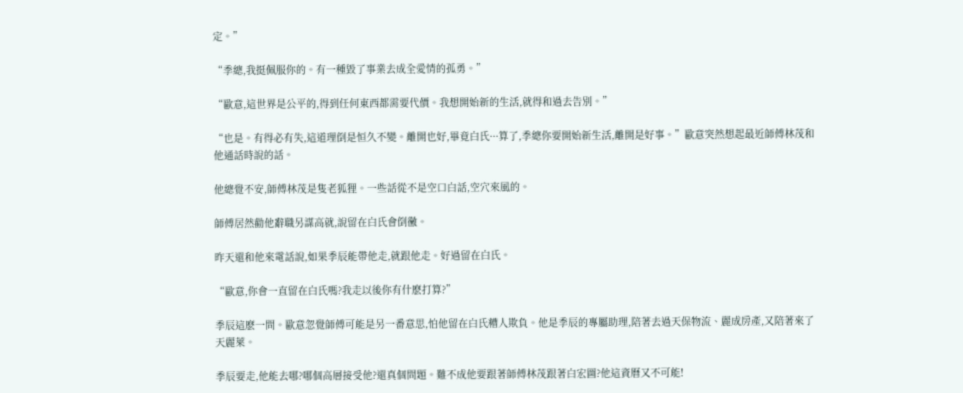定。”

“季總,我挺佩服你的。有一種毀了事業去成全愛情的孤勇。”

“歐意,這世界是公平的,得到任何東西都需要代價。我想開始新的生活,就得和過去告別。”

“也是。有得必有失,這道理倒是恒久不變。離開也好,畢竟白氏···算了,季總你要開始新生活,離開是好事。”歐意突然想起最近師傅林茂和他通話時說的話。

他總覺不安,師傅林茂是隻老狐狸。一些話從不是空口白話,空穴來風的。

師傅居然勸他辭職另謀高就,說留在白氏會倒黴。

昨天還和他來電話說,如果季辰能帶他走,就跟他走。好過留在白氏。

“歐意,你會一直留在白氏嗎?我走以後你有什麽打算?”

季辰這麽一問。歐意忽覺師傅可能是另一番意思,怕他留在白氏糟人欺負。他是季辰的專屬助理,陪著去過天保物流、麗成房產,又陪著來了天麗萊。

季辰要走,他能去哪?哪個高層接受他?還真個問題。難不成他要跟著師傅林茂跟著白宏圖?他這資曆又不可能!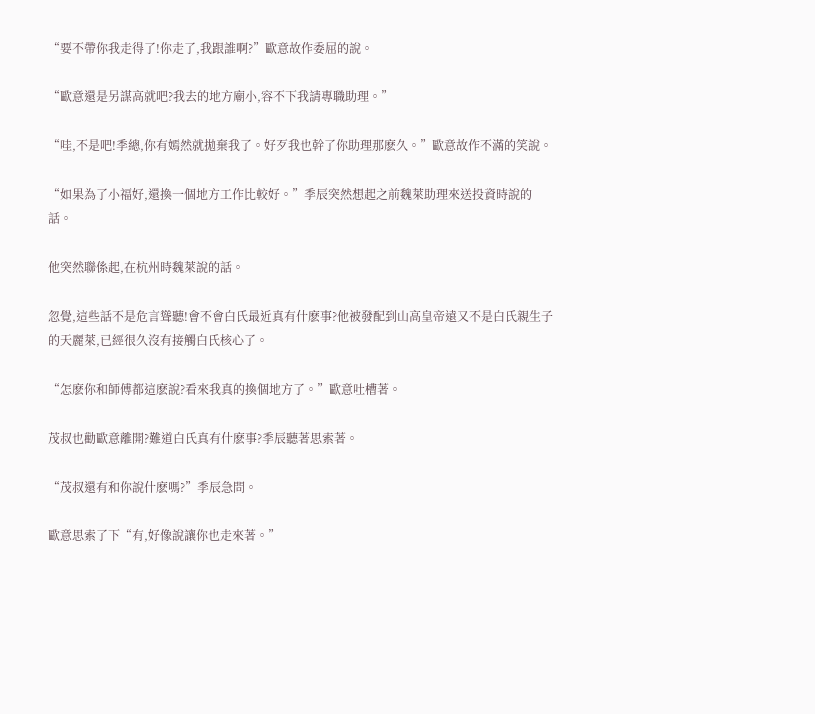“要不帶你我走得了!你走了,我跟誰啊?”歐意故作委屈的說。

“歐意還是另謀高就吧?我去的地方廟小,容不下我請專職助理。”

“哇,不是吧!季總,你有嫣然就拋棄我了。好歹我也幹了你助理那麽久。”歐意故作不滿的笑說。

“如果為了小福好,還換一個地方工作比較好。”季辰突然想起之前魏萊助理來送投資時說的話。

他突然聯係起,在杭州時魏萊說的話。

忽覺,這些話不是危言聳聽!會不會白氏最近真有什麽事?他被發配到山高皇帝遠又不是白氏親生子的天麗萊,已經很久沒有接觸白氏核心了。

“怎麽你和師傅都這麽說?看來我真的換個地方了。”歐意吐槽著。

茂叔也勸歐意離開?難道白氏真有什麽事?季辰聽著思索著。

“茂叔還有和你說什麽嗎?”季辰急問。

歐意思索了下“有,好像說讓你也走來著。”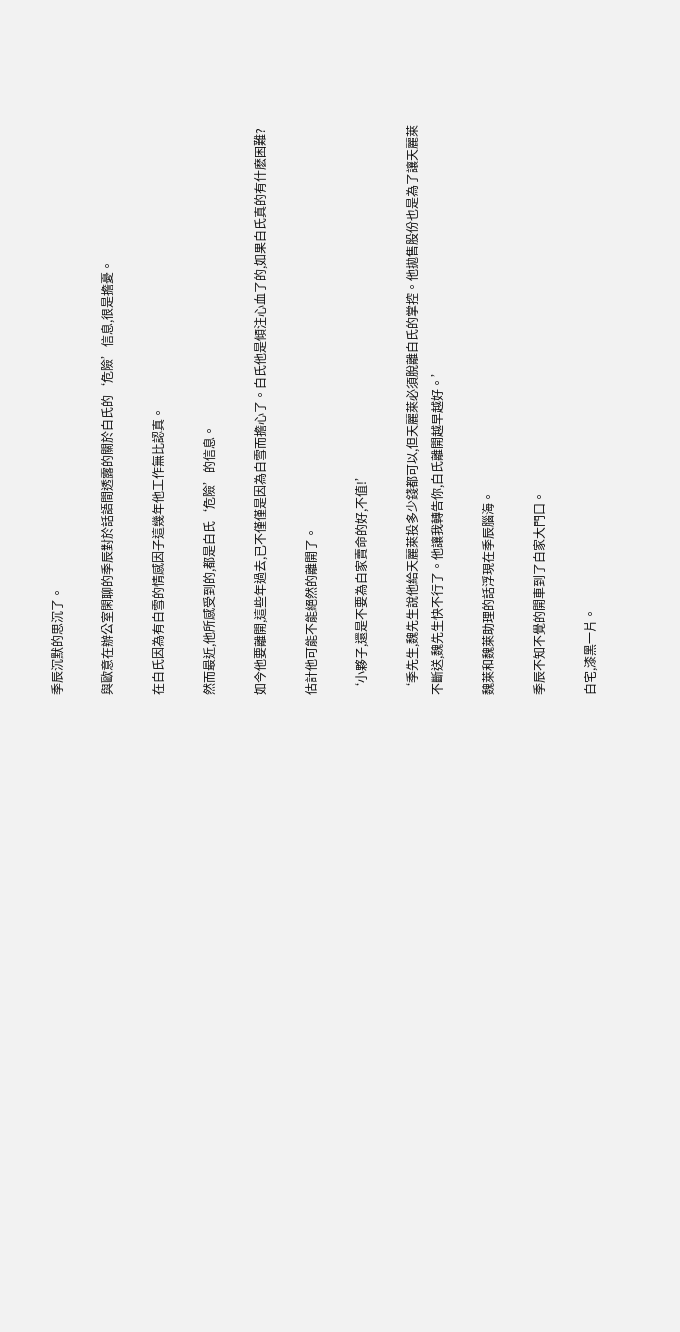季辰沉默的思沉了。

與歐意在辦公室閑聊的季辰對於話語間透露的關於白氏的‘危險’信息,很是擔憂。

在白氏因為有白雪的情感因子這幾年他工作無比認真。

然而最近,他所感受到的,都是白氏‘危險’的信息。

如今他要離開,這些年過去,已不僅僅是因為白雪而擔心了。白氏他是傾注心血了的,如果白氏真的有什麽困難?

估計他可能不能絕然的離開了。

‘小夥子,還是不要為白家賣命的好,不值!’

‘季先生,魏先生說他給天麗萊投多少錢都可以,但天麗萊必須脫離白氏的掌控。他拋售股份也是為了讓天麗萊不斷送,魏先生快不行了。他讓我轉告你,白氏離開越早越好。’

魏萊和魏萊助理的話浮現在季辰腦海。

季辰不知不覺的開車到了白家大門口。

白宅,漆黑一片。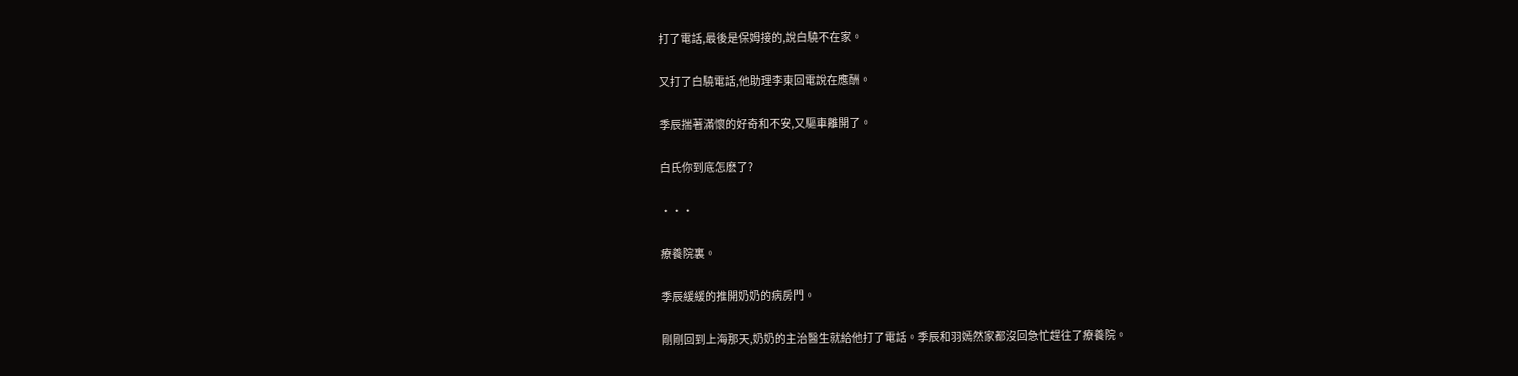打了電話,最後是保姆接的,說白驍不在家。

又打了白驍電話,他助理李東回電說在應酬。

季辰揣著滿懷的好奇和不安,又驅車離開了。

白氏你到底怎麽了?

···

療養院裏。

季辰緩緩的推開奶奶的病房門。

剛剛回到上海那天,奶奶的主治醫生就給他打了電話。季辰和羽嫣然家都沒回急忙趕往了療養院。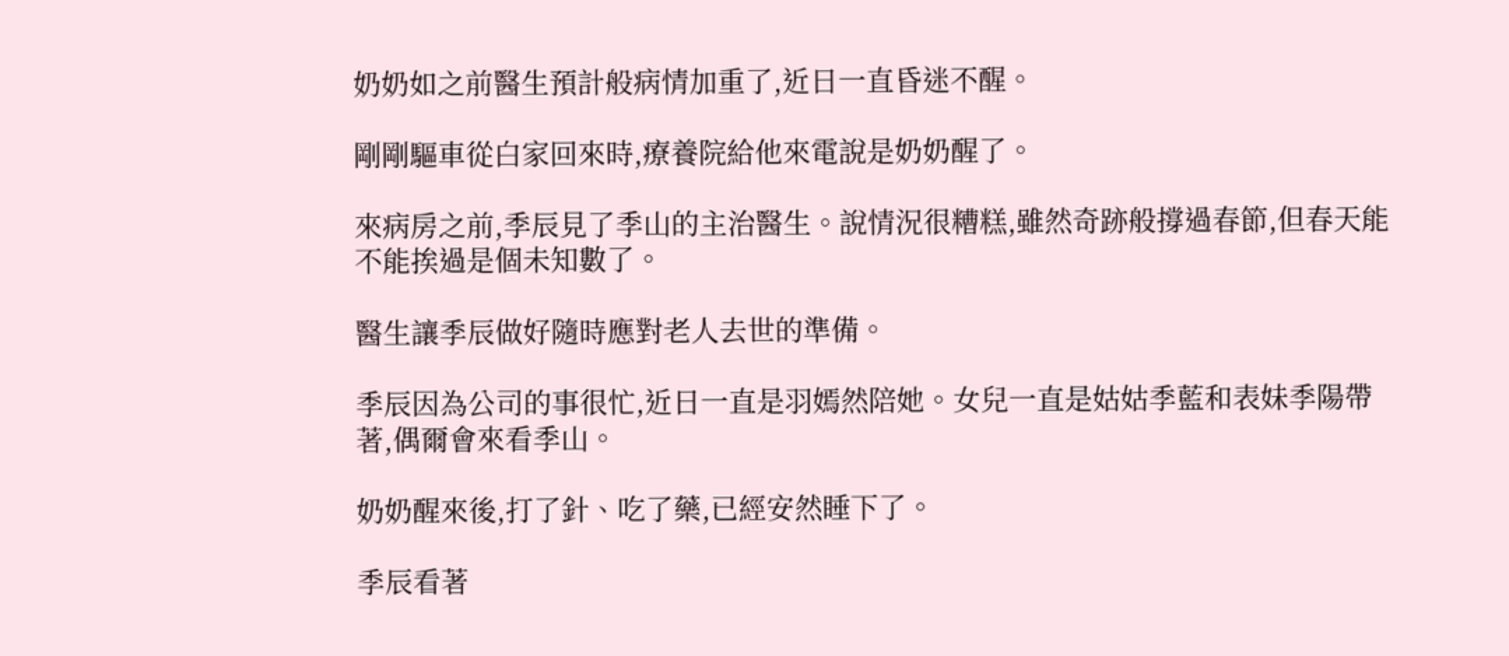奶奶如之前醫生預計般病情加重了,近日一直昏迷不醒。

剛剛驅車從白家回來時,療養院給他來電說是奶奶醒了。

來病房之前,季辰見了季山的主治醫生。說情況很糟糕,雖然奇跡般撐過春節,但春天能不能挨過是個未知數了。

醫生讓季辰做好隨時應對老人去世的準備。

季辰因為公司的事很忙,近日一直是羽嫣然陪她。女兒一直是姑姑季藍和表妹季陽帶著,偶爾會來看季山。

奶奶醒來後,打了針、吃了藥,已經安然睡下了。

季辰看著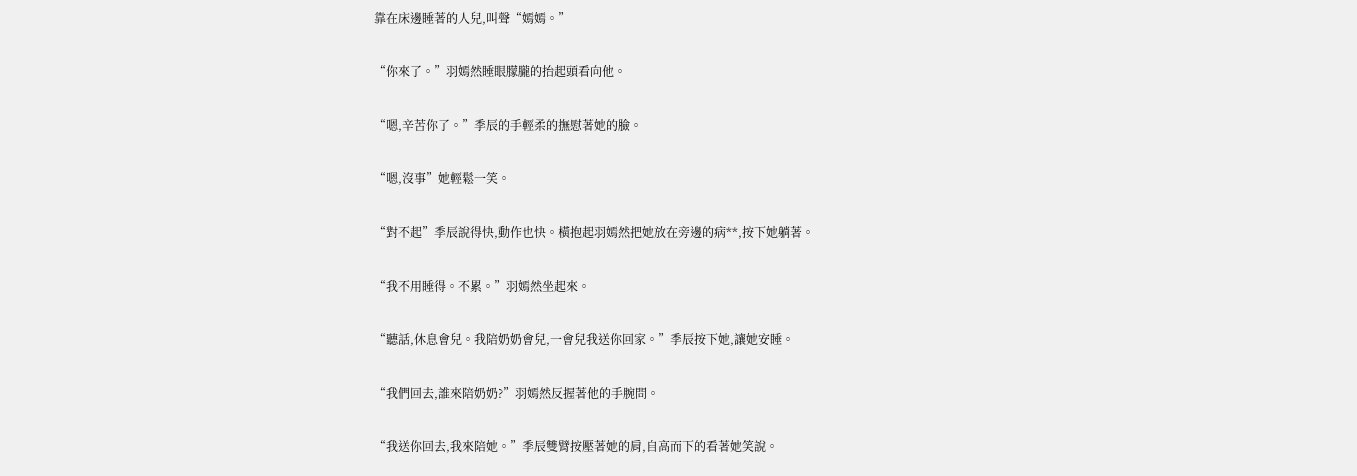靠在床邊睡著的人兒,叫聲“嫣嫣。”

“你來了。”羽嫣然睡眼朦朧的抬起頭看向他。

“嗯,辛苦你了。”季辰的手輕柔的撫慰著她的臉。

“嗯,沒事”她輕鬆一笑。

“對不起”季辰說得快,動作也快。橫抱起羽嫣然把她放在旁邊的病**,按下她躺著。

“我不用睡得。不累。”羽嫣然坐起來。

“聽話,休息會兒。我陪奶奶會兒,一會兒我送你回家。”季辰按下她,讓她安睡。

“我們回去,誰來陪奶奶?”羽嫣然反握著他的手腕問。

“我送你回去,我來陪她。”季辰雙臂按壓著她的肩,自高而下的看著她笑說。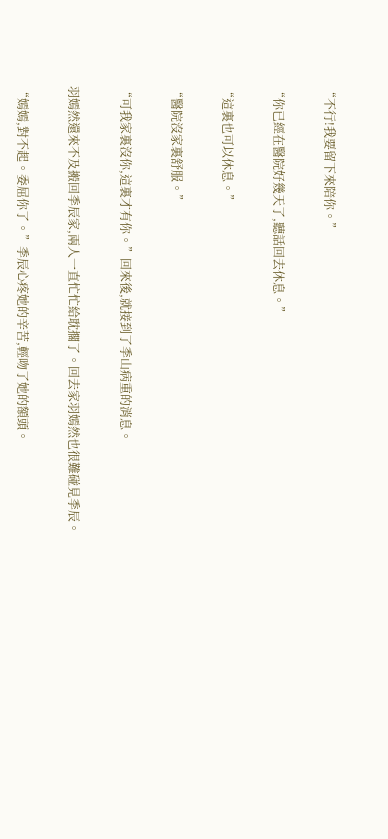“不行!我要留下來陪你。”

“你已經在醫院好幾天了,聽話回去休息。”

“這裏也可以休息。”

“醫院沒家裏舒服。”

“可我家裏沒你,這裏才有你。”回來後,就接到了季山病重的消息。

羽嫣然還來不及搬回季辰家,兩人一直忙忙給耽擱了。回去家羽嫣然也很難碰見季辰。

“嫣嫣,對不起。委屈你了。”季辰心疼她的辛苦,輕吻了她的額頭。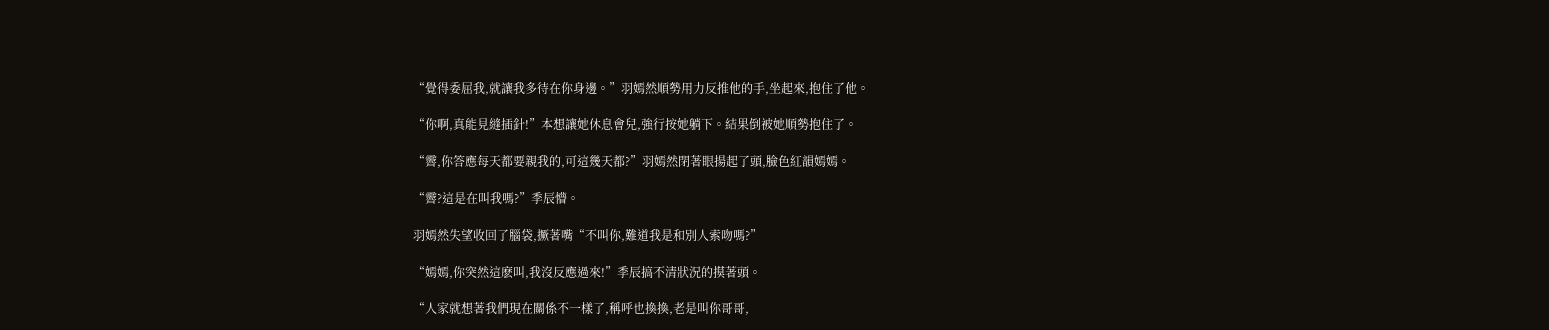“覺得委屈我,就讓我多待在你身邊。”羽嫣然順勢用力反推他的手,坐起來,抱住了他。

“你啊,真能見縫插針!”本想讓她休息會兒,強行按她躺下。結果倒被她順勢抱住了。

“霽,你答應每天都要親我的,可這幾天都?”羽嫣然閉著眼揚起了頭,臉色紅韻嫣嫣。

“霽?這是在叫我嗎?”季辰懵。

羽嫣然失望收回了腦袋,撅著嘴“不叫你,難道我是和別人索吻嗎?”

“嫣嫣,你突然這麽叫,我沒反應過來!”季辰搞不清狀況的摸著頭。

“人家就想著我們現在關係不一樣了,稱呼也換換,老是叫你哥哥,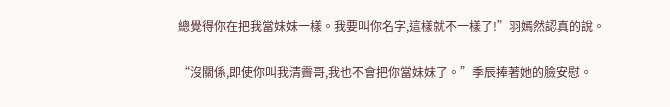總覺得你在把我當妹妹一樣。我要叫你名字,這樣就不一樣了!”羽嫣然認真的說。

“沒關係,即使你叫我清霽哥,我也不會把你當妹妹了。”季辰捧著她的臉安慰。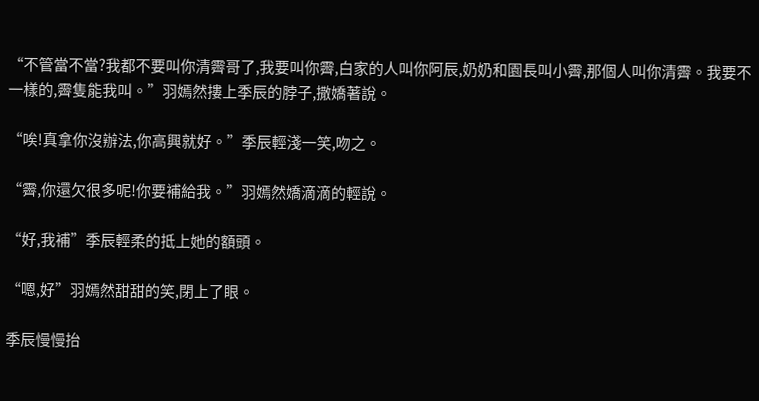“不管當不當?我都不要叫你清霽哥了,我要叫你霽,白家的人叫你阿辰,奶奶和園長叫小霽,那個人叫你清霽。我要不一樣的,霽隻能我叫。”羽嫣然摟上季辰的脖子,撒嬌著說。

“唉!真拿你沒辦法,你高興就好。”季辰輕淺一笑,吻之。

“霽,你還欠很多呢!你要補給我。”羽嫣然嬌滴滴的輕說。

“好,我補”季辰輕柔的抵上她的額頭。

“嗯,好”羽嫣然甜甜的笑,閉上了眼。

季辰慢慢抬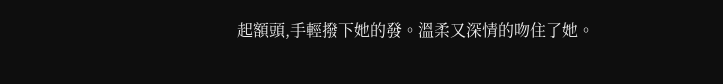起額頭,手輕撥下她的發。溫柔又深情的吻住了她。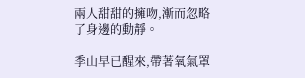兩人甜甜的擁吻,漸而忽略了身邊的動靜。

季山早已醒來,帶著氧氣罩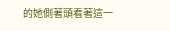的她側著頭看著這一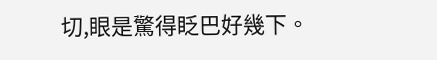切,眼是驚得眨巴好幾下。